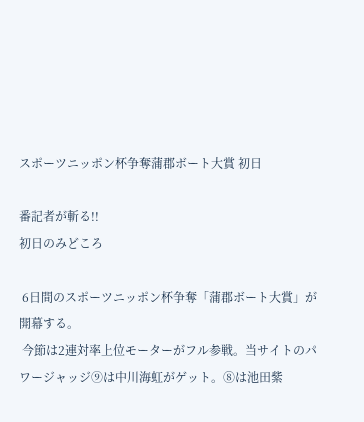スポーツニッポン杯争奪蒲郡ボート大賞 初日

番記者が斬る!!
初日のみどころ

 6日間のスポーツニッポン杯争奪「蒲郡ボート大賞」が開幕する。
 今節は2連対率上位モーターがフル参戦。当サイトのパワージャッジ⑨は中川海虹がゲット。⑧は池田紫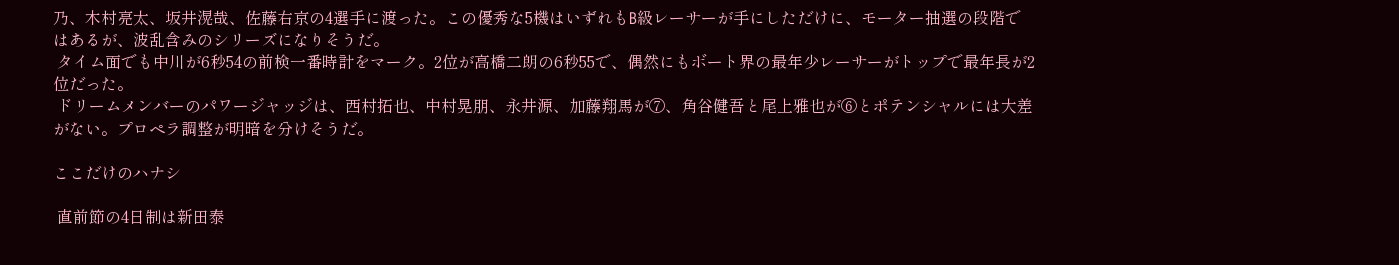乃、木村亮太、坂井滉哉、佐藤右京の4選手に渡った。この優秀な5機はいずれもB級レーサーが手にしただけに、モーター抽選の段階ではあるが、波乱含みのシリーズになりそうだ。
 タイム面でも中川が6秒54の前検一番時計をマーク。2位が高橋二朗の6秒55で、偶然にもボート界の最年少レーサーがトップで最年長が2位だった。
 ドリームメンバーのパワージャッジは、西村拓也、中村晃朋、永井源、加藤翔馬が⑦、角谷健吾と尾上雅也が⑥とポテンシャルには大差がない。プロペラ調整が明暗を分けそうだ。

ここだけのハナシ

 直前節の4日制は新田泰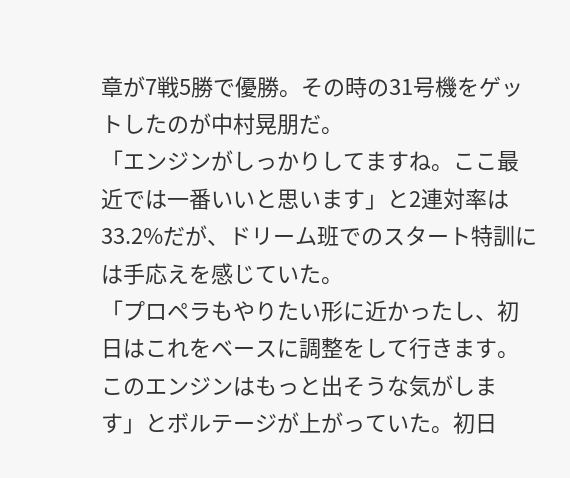章が7戦5勝で優勝。その時の31号機をゲットしたのが中村晃朋だ。
「エンジンがしっかりしてますね。ここ最近では一番いいと思います」と2連対率は33.2%だが、ドリーム班でのスタート特訓には手応えを感じていた。
「プロペラもやりたい形に近かったし、初日はこれをベースに調整をして行きます。このエンジンはもっと出そうな気がします」とボルテージが上がっていた。初日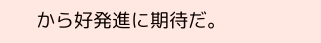から好発進に期待だ。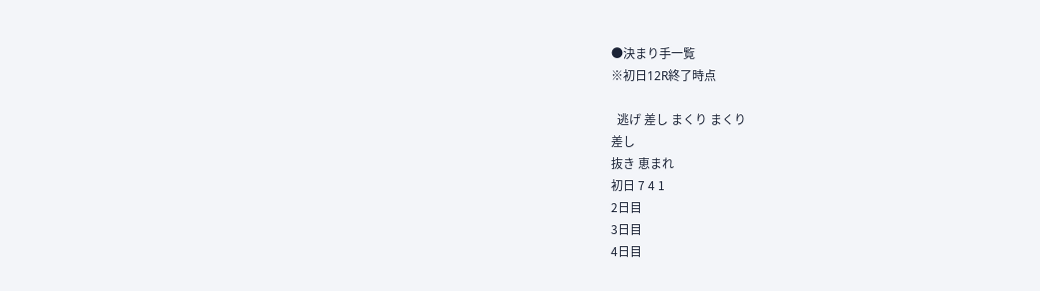●決まり手一覧
※初日12R終了時点

  逃げ 差し まくり まくり
差し
抜き 恵まれ
初日 7 4 1
2日目
3日目
4日目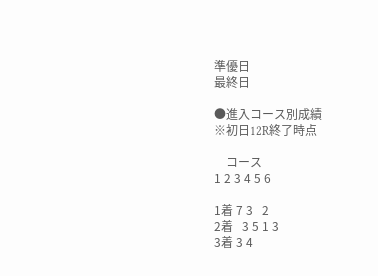準優日
最終日

●進入コース別成績
※初日12R終了時点

    コース
1 2 3 4 5 6

1着 7 3   2
2着   3 5 1 3
3着 3 4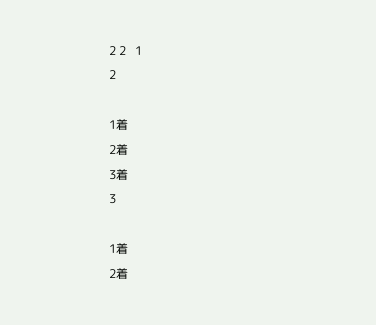2 2   1
2

1着
2着
3着
3

1着
2着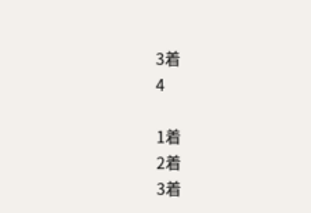3着
4

1着
2着
3着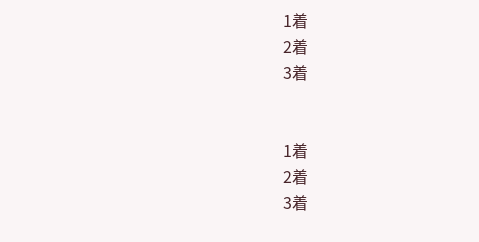1着
2着
3着


1着
2着
3着